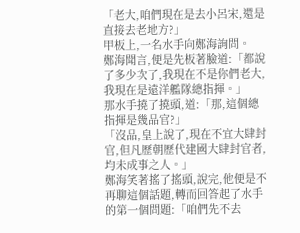「老大,咱們現在是去小呂宋,還是直接去老地方?」
甲板上,一名水手向鄭海詢問。
鄭海聞言,便是先板著臉道:「都說了多少次了,我現在不是你們老大,我現在是遠洋艦隊總指揮。」
那水手撓了撓頭,道:「那,這個總指揮是幾品官?」
「沒品,皇上說了,現在不宜大肆封官,但凡歷朝歷代建國大肆封官者,均未成事之人。」
鄭海笑著搖了搖頭,說完,他便是不再聊這個話題,轉而回答起了水手的第一個問題:「咱們先不去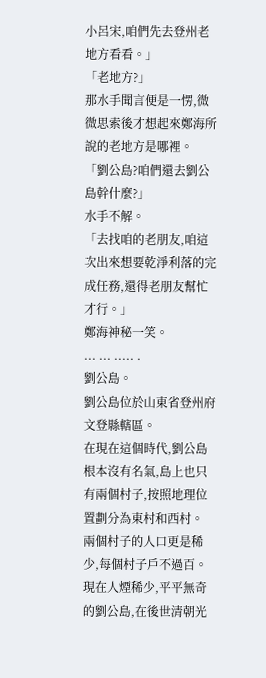小呂宋,咱們先去登州老地方看看。」
「老地方?」
那水手聞言便是一愣,微微思索後才想起來鄭海所說的老地方是哪裡。
「劉公島?咱們還去劉公島幹什麼?」
水手不解。
「去找咱的老朋友,咱這次出來想要乾淨利落的完成任務,還得老朋友幫忙才行。」
鄭海神秘一笑。
... ... ..... .
劉公島。
劉公島位於山東省登州府文登縣轄區。
在現在這個時代,劉公島根本沒有名氣,島上也只有兩個村子,按照地理位置劃分為東村和西村。
兩個村子的人口更是稀少,每個村子戶不過百。
現在人煙稀少,平平無奇的劉公島,在後世清朝光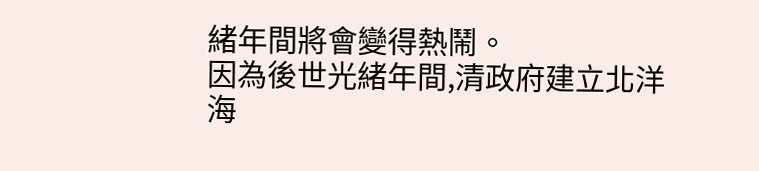緒年間將會變得熱鬧。
因為後世光緒年間,清政府建立北洋海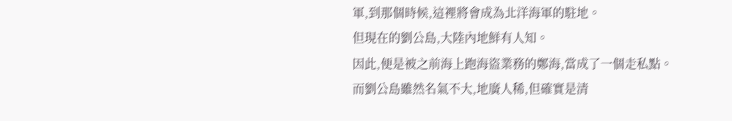軍,到那個時候,這裡將會成為北洋海軍的駐地。
但現在的劉公島,大陸內地鮮有人知。
因此,便是被之前海上跑海盜業務的鄭海,當成了一個走私點。
而劉公島雖然名氣不大,地廣人稀,但確實是清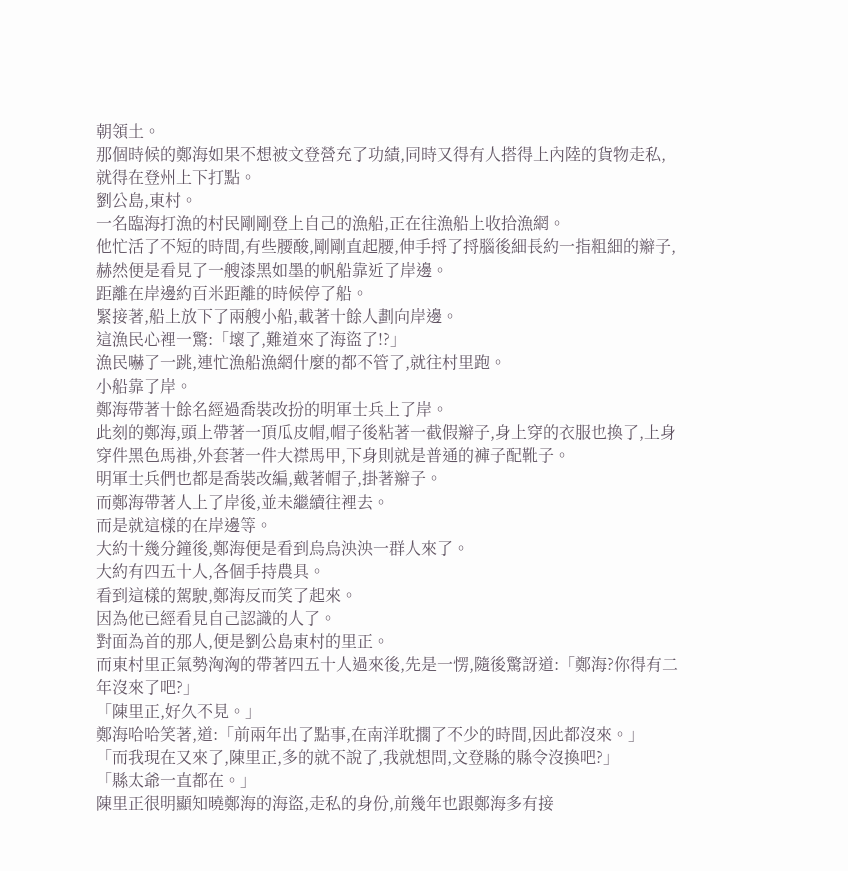朝領土。
那個時候的鄭海如果不想被文登營充了功績,同時又得有人搭得上內陸的貨物走私,就得在登州上下打點。
劉公島,東村。
一名臨海打漁的村民剛剛登上自己的漁船,正在往漁船上收拾漁網。
他忙活了不短的時間,有些腰酸,剛剛直起腰,伸手捋了捋腦後細長約一指粗細的辮子,赫然便是看見了一艘漆黑如墨的帆船靠近了岸邊。
距離在岸邊約百米距離的時候停了船。
緊接著,船上放下了兩艘小船,載著十餘人劃向岸邊。
這漁民心裡一驚:「壞了,難道來了海盜了!?」
漁民嚇了一跳,連忙漁船漁網什麼的都不管了,就往村里跑。
小船靠了岸。
鄭海帶著十餘名經過喬裝改扮的明軍士兵上了岸。
此刻的鄭海,頭上帶著一頂瓜皮帽,帽子後粘著一截假辮子,身上穿的衣服也換了,上身穿件黑色馬褂,外套著一件大襟馬甲,下身則就是普通的褲子配靴子。
明軍士兵們也都是喬裝改編,戴著帽子,掛著辮子。
而鄭海帶著人上了岸後,並未繼續往裡去。
而是就這樣的在岸邊等。
大約十幾分鐘後,鄭海便是看到烏烏泱泱一群人來了。
大約有四五十人,各個手持農具。
看到這樣的駕駛,鄭海反而笑了起來。
因為他已經看見自己認識的人了。
對面為首的那人,便是劉公島東村的里正。
而東村里正氣勢洶洶的帶著四五十人過來後,先是一愣,隨後驚訝道:「鄭海?你得有二年沒來了吧?」
「陳里正,好久不見。」
鄭海哈哈笑著,道:「前兩年出了點事,在南洋耽擱了不少的時間,因此都沒來。」
「而我現在又來了,陳里正,多的就不說了,我就想問,文登縣的縣令沒換吧?」
「縣太爺一直都在。」
陳里正很明顯知曉鄭海的海盜,走私的身份,前幾年也跟鄭海多有接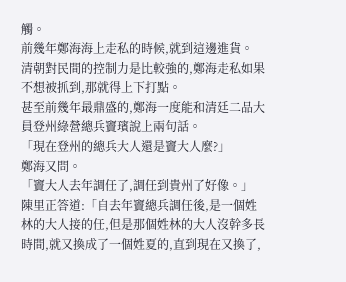觸。
前幾年鄭海海上走私的時候,就到這邊進貨。
清朝對民間的控制力是比較強的,鄭海走私如果不想被抓到,那就得上下打點。
甚至前幾年最鼎盛的,鄭海一度能和清廷二品大員登州綠營總兵竇璸說上兩句話。
「現在登州的總兵大人還是竇大人麼?」
鄭海又問。
「竇大人去年調任了,調任到貴州了好像。」
陳里正答道:「自去年竇總兵調任後,是一個姓林的大人接的任,但是那個姓林的大人沒幹多長時間,就又換成了一個姓夏的,直到現在又換了,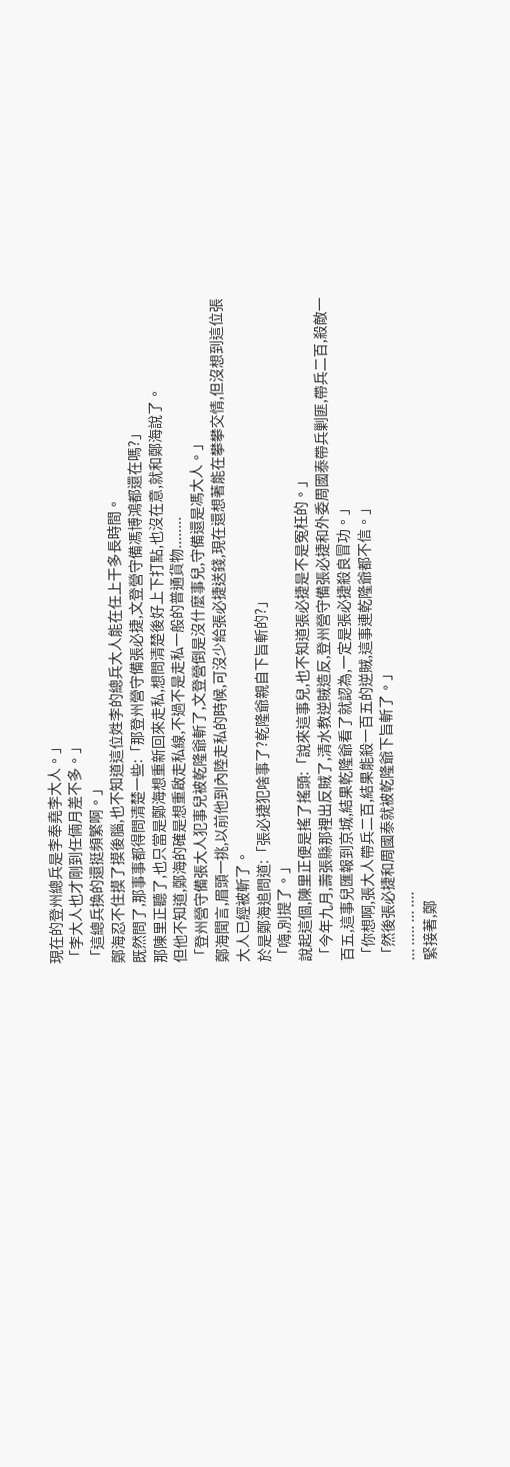現在的登州總兵是李奉堯李大人。」
「李大人也才剛到任倆月差不多。」
「這總兵換的還挺頻繁啊。」
鄭海忍不住摸了摸後腦,也不知道這位姓李的總兵大人能在任上干多長時間。
既然問了,那事事都得問清楚一些:「那登州營守備張必捷,文登營守備馮博鴻都還在嗎?」
那陳里正聽了,也只當是鄭海想重新回來走私,想問清楚後好上下打點,也沒在意,就和鄭海說了。
但他不知道,鄭海的確是想重啟走私線,不過不是走私一般的普通貨物........
「登州營守備張大人犯事兒被乾隆爺斬了,文登營倒是沒什麼事兒,守備還是馮大人。」
鄭海聞言,眉頭一挑,以前他到內陸走私的時候,可沒少給張必捷送錢,現在還想著能在攀攀交情,但沒想到這位張大人已經被斬了。
於是鄭海追問道:「張必捷犯啥事了?乾隆爺親自下旨斬的?」
「嗨,別提了。」
說起這個,陳里正便是搖了搖頭:「說來這事兒,也不知道張必捷是不是冤枉的。」
「今年九月,壽張縣那裡出反賊了,清水教逆賊造反,登州營守備張必捷和外委周國泰帶兵剿匪,帶兵二百,殺敵一百五,這事兒匯報到京城,結果乾隆爺看了就認為,一定是張必捷殺良冒功。」
「你想啊,張大人帶兵二百,結果能殺一百五的逆賊,這事連乾隆爺都不信。」
「然後張必捷和周國泰就被乾隆爺下旨斬了。」
... ..... ... ....
緊接著,鄭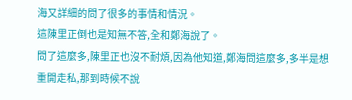海又詳細的問了很多的事情和情況。
這陳里正倒也是知無不答,全和鄭海說了。
問了這麼多,陳里正也沒不耐煩,因為他知道,鄭海問這麼多,多半是想重開走私,那到時候不說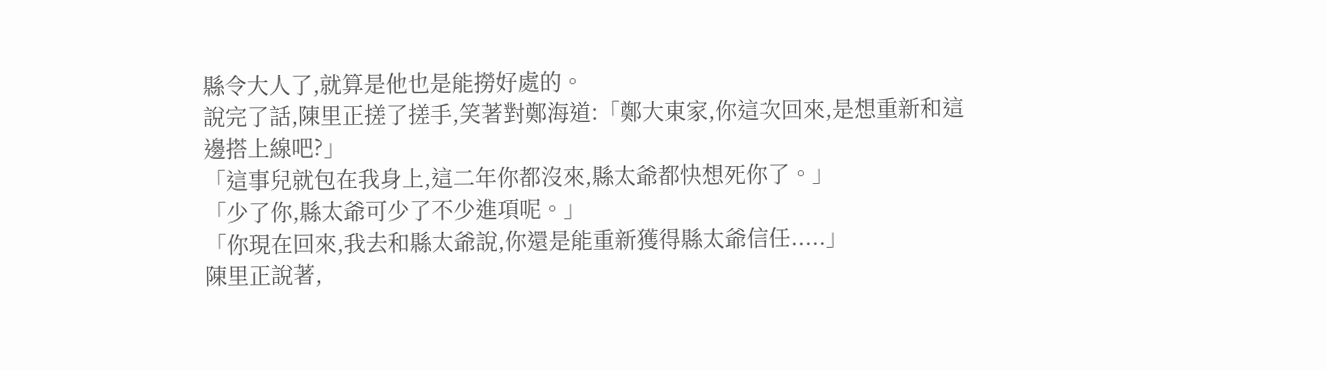縣令大人了,就算是他也是能撈好處的。
說完了話,陳里正搓了搓手,笑著對鄭海道:「鄭大東家,你這次回來,是想重新和這邊搭上線吧?」
「這事兒就包在我身上,這二年你都沒來,縣太爺都快想死你了。」
「少了你,縣太爺可少了不少進項呢。」
「你現在回來,我去和縣太爺說,你還是能重新獲得縣太爺信任.....」
陳里正說著,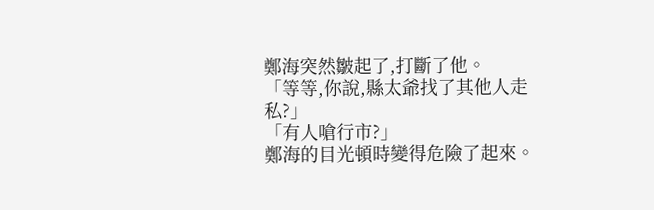鄭海突然皺起了,打斷了他。
「等等,你說,縣太爺找了其他人走私?」
「有人嗆行市?」
鄭海的目光頓時變得危險了起來。